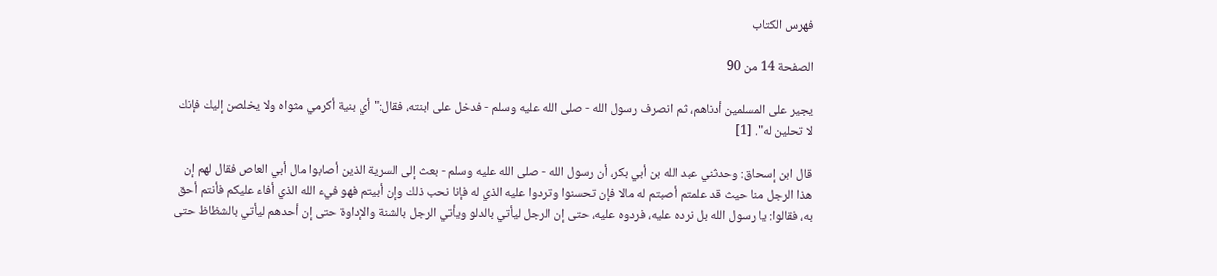فهرس الكتاب

الصفحة 14 من 90

يجير على المسلمين أدناهم، ثم انصرف رسول الله - صلى الله عليه وسلم - فدخل على ابنته، فقال:"أي بنية أكرمي مثواه ولا يخلصن إليك فإنك لا تحلين له". [1]

قال ابن إسحاق: وحدثني عبد الله بن أبي بكر، أن رسول الله - صلى الله عليه وسلم - بعث إلى السرية الذين أصابوا مال أبي العاص فقال لهم إن هذا الرجل منا حيث قد علمتم أصبتم له مالا فإن تحسنوا وتردوا عليه الذي له فإنا نحب ذلك وإن أبيتم فهو فيء الله الذي أفاء عليكم فأنتم أحق به، فقالوا: يا رسول الله بل نرده عليه، فردوه عليه، حتى إن الرجل ليأتي بالدلو ويأتي الرجل بالشنة والإداوة حتى إن أحدهم ليأتي بالشظاظ حتى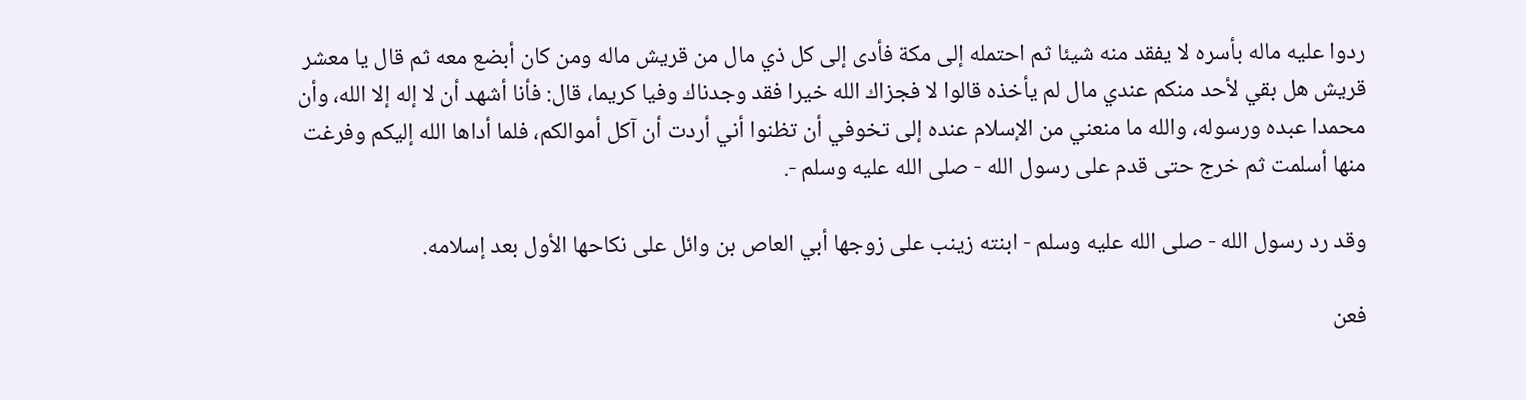ردوا عليه ماله بأسره لا يفقد منه شيئا ثم احتمله إلى مكة فأدى إلى كل ذي مال من قريش ماله ومن كان أبضع معه ثم قال يا معشر قريش هل بقي لأحد منكم عندي مال لم يأخذه قالوا لا فجزاك الله خيرا فقد وجدناك وفيا كريما، قال: فأنا أشهد أن لا إله إلا الله، وأن محمدا عبده ورسوله، والله ما منعني من الإسلام عنده إلى تخوفي أن تظنوا أني أردت أن آكل أموالكم، فلما أداها الله إليكم وفرغت منها أسلمت ثم خرج حتى قدم على رسول الله - صلى الله عليه وسلم -.

وقد رد رسول الله - صلى الله عليه وسلم - ابنته زينب على زوجها أبي العاص بن وائل على نكاحها الأول بعد إسلامه.

فعن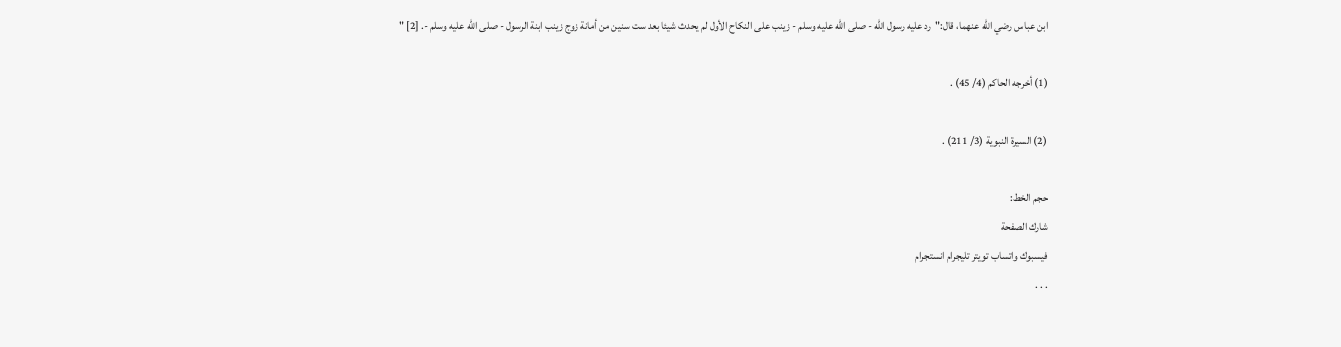ابن عباس رضي الله عنهما، قال:"رد عليه رسول الله - صلى الله عليه وسلم - زينب على النكاح الأول لم يحدث شيئا بعد ست سنين من أمانة زوج زينب ابنة الرسول - صلى الله عليه وسلم -. [2] "

(1) أخرجه الحاكم (4/ 45) .

(2) السيرة النبوية (3/ 211) .

حجم الخط:
شارك الصفحة
فيسبوك واتساب تويتر تليجرام انستجرام
. . .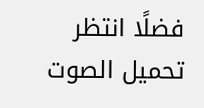فضلًا انتظر تحميل الصوت